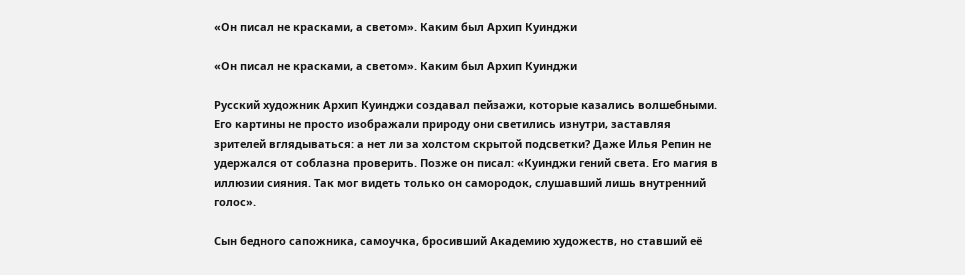«Он писал не красками, а светом». Каким был Архип Куинджи

«Он писал не красками, а светом». Каким был Архип Куинджи

Русский художник Архип Куинджи создавал пейзажи, которые казались волшебными. Его картины не просто изображали природу они светились изнутри, заставляя зрителей вглядываться: а нет ли за холстом скрытой подсветки? Даже Илья Репин не удержался от соблазна проверить. Позже он писал: «Куинджи гений света. Его магия в иллюзии сияния. Так мог видеть только он самородок, слушавший лишь внутренний голос».

Сын бедного сапожника, самоучка, бросивший Академию художеств, но ставший её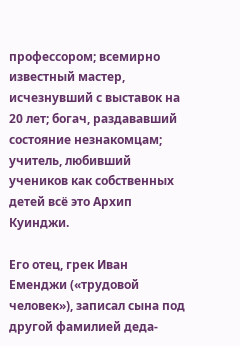профессором; всемирно известный мастер, исчезнувший с выставок на 20 лет; богач, раздававший состояние незнакомцам; учитель, любивший учеников как собственных детей всё это Архип Куинджи.

Его отец, грек Иван Еменджи («трудовой человек»), записал сына под другой фамилией деда-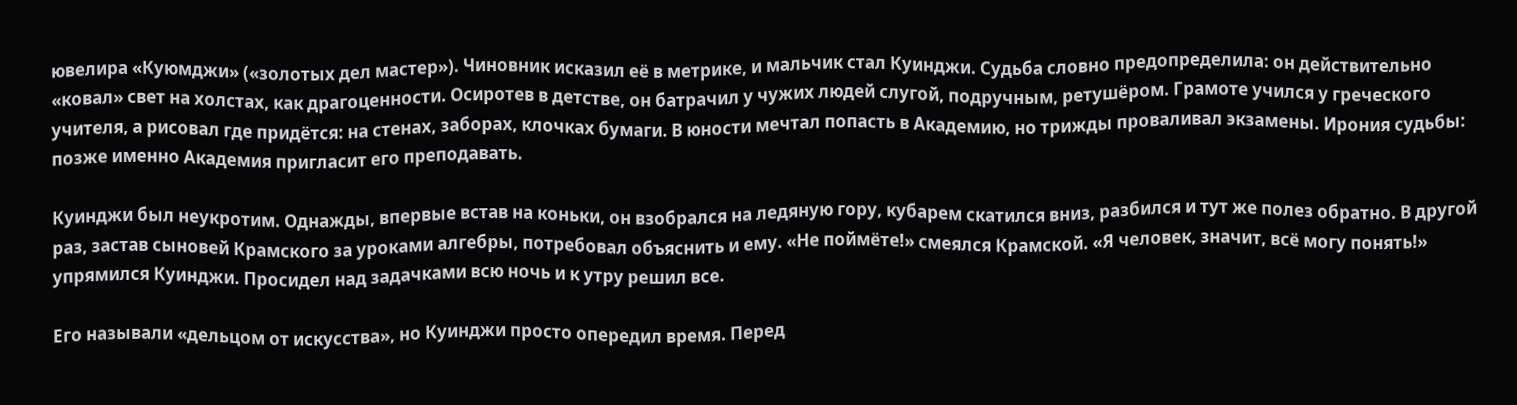ювелира «Куюмджи» («золотых дел мастер»). Чиновник исказил её в метрике, и мальчик стал Куинджи. Судьба словно предопределила: он действительно «ковал» свет на холстах, как драгоценности. Осиротев в детстве, он батрачил у чужих людей слугой, подручным, ретушёром. Грамоте учился у греческого учителя, а рисовал где придётся: на стенах, заборах, клочках бумаги. В юности мечтал попасть в Академию, но трижды проваливал экзамены. Ирония судьбы: позже именно Академия пригласит его преподавать.

Куинджи был неукротим. Однажды, впервые встав на коньки, он взобрался на ледяную гору, кубарем скатился вниз, разбился и тут же полез обратно. В другой раз, застав сыновей Крамского за уроками алгебры, потребовал объяснить и ему. «Не поймёте!» смеялся Крамской. «Я человек, значит, всё могу понять!» упрямился Куинджи. Просидел над задачками всю ночь и к утру решил все.

Его называли «дельцом от искусства», но Куинджи просто опередил время. Перед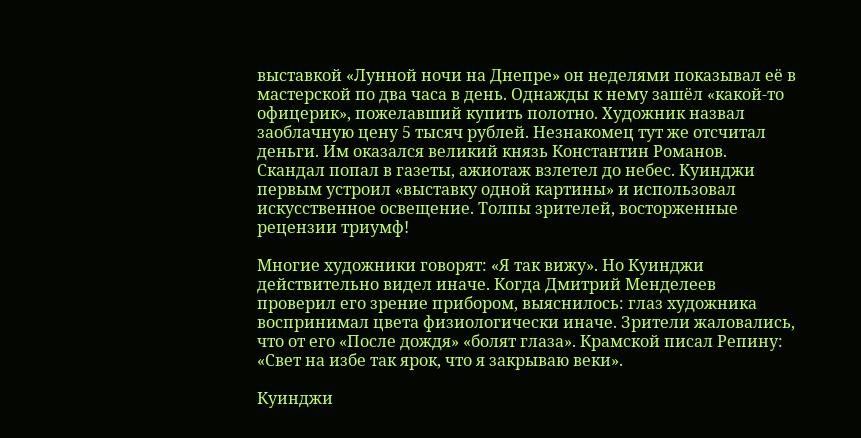выставкой «Лунной ночи на Днепре» он неделями показывал её в мастерской по два часа в день. Однажды к нему зашёл «какой-то офицерик», пожелавший купить полотно. Художник назвал заоблачную цену 5 тысяч рублей. Незнакомец тут же отсчитал деньги. Им оказался великий князь Константин Романов. Скандал попал в газеты, ажиотаж взлетел до небес. Куинджи первым устроил «выставку одной картины» и использовал искусственное освещение. Толпы зрителей, восторженные рецензии триумф!

Многие художники говорят: «Я так вижу». Но Куинджи действительно видел иначе. Когда Дмитрий Менделеев проверил его зрение прибором, выяснилось: глаз художника воспринимал цвета физиологически иначе. Зрители жаловались, что от его «После дождя» «болят глаза». Крамской писал Репину: «Свет на избе так ярок, что я закрываю веки».

Куинджи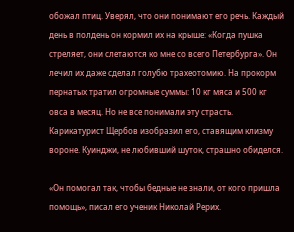обожал птиц. Уверял, что они понимают его речь. Каждый день в полдень он кормил их на крыше: «Когда пушка стреляет, они слетаются ко мне со всего Петербурга». Он лечил их даже сделал голубю трахеотомию. На прокорм пернатых тратил огромные суммы: 10 кг мяса и 500 кг овса в месяц. Но не все понимали эту страсть. Карикатурист Щербов изобразил его, ставящим клизму вороне. Куинджи, не любивший шуток, страшно обиделся.

«Он помогал так, чтобы бедные не знали, от кого пришла помощь», писал его ученик Николай Рерих.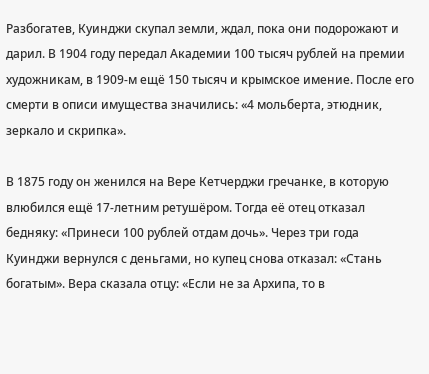Разбогатев, Куинджи скупал земли, ждал, пока они подорожают и дарил. В 1904 году передал Академии 100 тысяч рублей на премии художникам, в 1909-м ещё 150 тысяч и крымское имение. После его смерти в описи имущества значились: «4 мольберта, этюдник, зеркало и скрипка».

В 1875 году он женился на Вере Кетчерджи гречанке, в которую влюбился ещё 17-летним ретушёром. Тогда её отец отказал бедняку: «Принеси 100 рублей отдам дочь». Через три года Куинджи вернулся с деньгами, но купец снова отказал: «Стань богатым». Вера сказала отцу: «Если не за Архипа, то в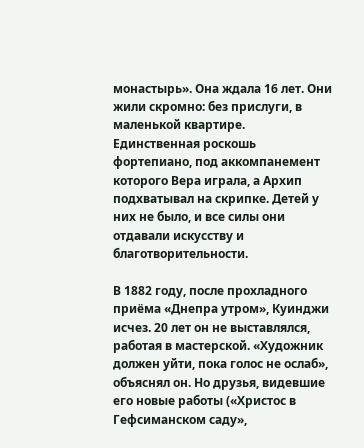монастырь». Она ждала 16 лет. Они жили скромно: без прислуги, в маленькой квартире. Единственная роскошь фортепиано, под аккомпанемент которого Вера играла, а Архип подхватывал на скрипке. Детей у них не было, и все силы они отдавали искусству и благотворительности.

В 1882 году, после прохладного приёма «Днепра утром», Куинджи исчез. 20 лет он не выставлялся, работая в мастерской. «Художник должен уйти, пока голос не ослаб», объяснял он. Но друзья, видевшие его новые работы («Христос в Гефсиманском саду»,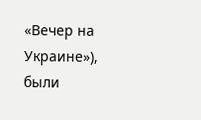«Вечер на Украине»), были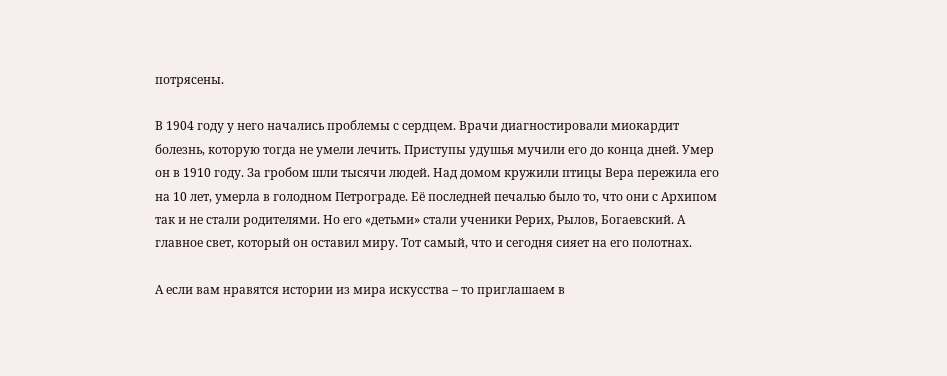потрясены.

В 1904 году у него начались проблемы с сердцем. Врачи диагностировали миокардит болезнь, которую тогда не умели лечить. Приступы удушья мучили его до конца дней. Умер он в 1910 году. За гробом шли тысячи людей. Над домом кружили птицы Вера пережила его на 10 лет, умерла в голодном Петрограде. Её последней печалью было то, что они с Архипом так и не стали родителями. Но его «детьми» стали ученики Рерих, Рылов, Богаевский. А главное свет, который он оставил миру. Тот самый, что и сегодня сияет на его полотнах.

А если вам нравятся истории из мира искусства – то приглашаем в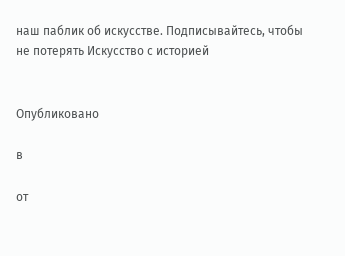наш паблик об искусстве. Подписывайтесь, чтобы не потерять Искусство с историей


Опубликовано

в

от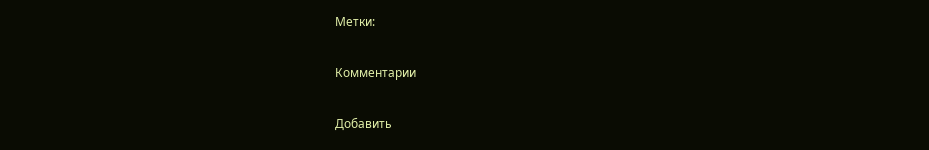Метки:

Комментарии

Добавить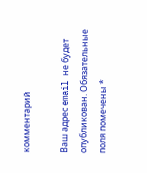комментарий

Ваш адрес email не будет опубликован. Обязательные поля помечены *